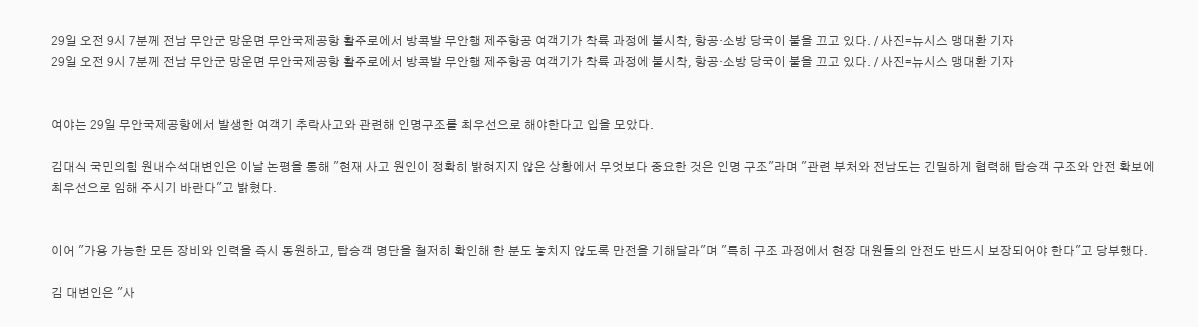29일 오전 9시 7분께 전남 무안군 망운면 무안국제공항 활주로에서 방콕발 무안행 제주항공 여객기가 착륙 과정에 불시착, 항공·소방 당국이 불을 끄고 있다. / 사진=뉴시스 맹대환 기자
29일 오전 9시 7분께 전남 무안군 망운면 무안국제공항 활주로에서 방콕발 무안행 제주항공 여객기가 착륙 과정에 불시착, 항공·소방 당국이 불을 끄고 있다. / 사진=뉴시스 맹대환 기자


여야는 29일 무안국제공항에서 발생한 여객기 추락사고와 관련해 인명구조를 최우선으로 해야한다고 입을 모았다.

김대식 국민의힘 원내수석대변인은 이날 논평을 통해 "현재 사고 원인이 정확히 밝혀지지 않은 상황에서 무엇보다 중요한 것은 인명 구조"라며 "관련 부처와 전남도는 긴밀하게 협력해 탑승객 구조와 안전 확보에 최우선으로 임해 주시기 바란다"고 밝혔다.


이어 "가용 가능한 모든 장비와 인력을 즉시 동원하고, 탑승객 명단을 철저히 확인해 한 분도 놓치지 않도록 만전을 기해달라"며 "특히 구조 과정에서 현장 대원들의 안전도 반드시 보장되어야 한다"고 당부했다.

김 대변인은 "사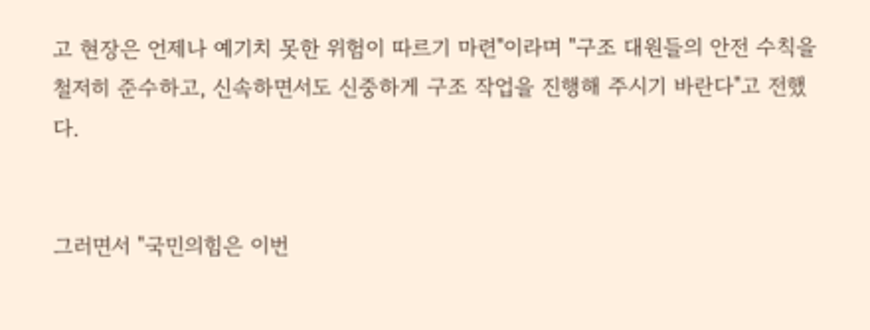고 현장은 언제나 예기치 못한 위험이 따르기 마련"이라며 "구조 대원들의 안전 수칙을 철저히 준수하고, 신속하면서도 신중하게 구조 작업을 진행해 주시기 바란다"고 전했다.


그러면서 "국민의힘은 이번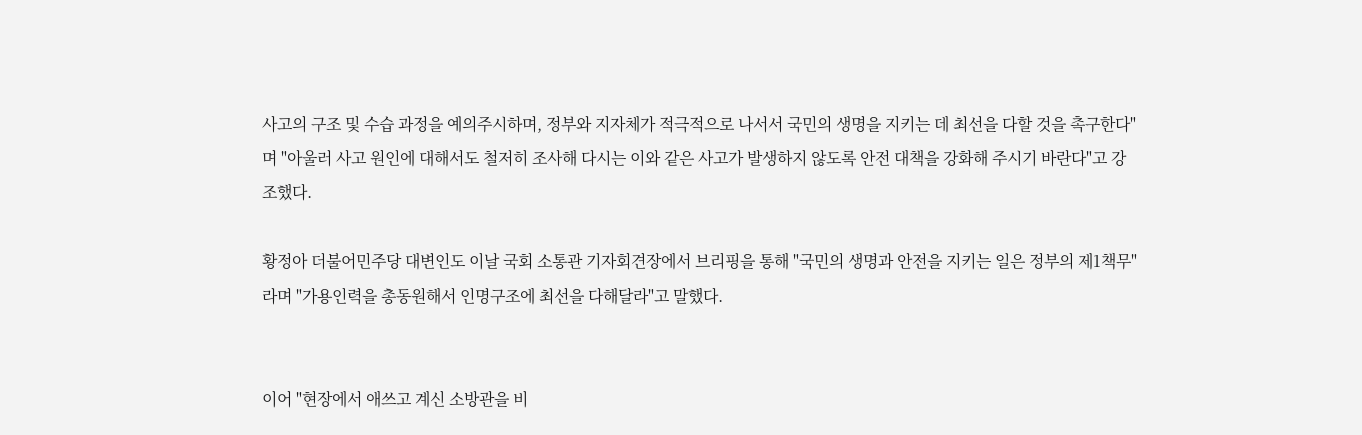사고의 구조 및 수습 과정을 예의주시하며, 정부와 지자체가 적극적으로 나서서 국민의 생명을 지키는 데 최선을 다할 것을 촉구한다"며 "아울러 사고 원인에 대해서도 철저히 조사해 다시는 이와 같은 사고가 발생하지 않도록 안전 대책을 강화해 주시기 바란다"고 강조했다.

황정아 더불어민주당 대변인도 이날 국회 소통관 기자회견장에서 브리핑을 통해 "국민의 생명과 안전을 지키는 일은 정부의 제1책무"라며 "가용인력을 총동원해서 인명구조에 최선을 다해달라"고 말했다.


이어 "현장에서 애쓰고 계신 소방관을 비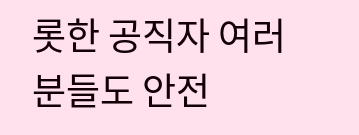롯한 공직자 여러분들도 안전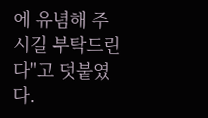에 유념해 주시길 부탁드린다"고 덧붙였다.